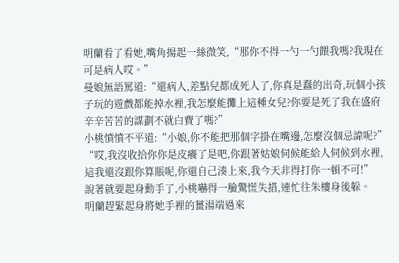明蘭看了看她,嘴角揚起一絲微笑,“那你不得一勺一勺餵我嗎?我現在可是病人哎。”
曼娘無語罵道:“還病人,差點兒都成死人了,你真是蠢的出奇,玩個小孩子玩的遊戲都能掉水裡,我怎麼能攤上這種女兒?你要是死了我在盛府辛辛苦苦的謀劃不就白費了嗎?”
小桃憤憤不平道:“小娘,你不能把那個字掛在嘴邊,怎麼沒個忌諱呢?”
“哎,我沒收拾你你是皮癢了是吧,你跟著姑娘伺候能給人伺候到水裡,這我還沒跟你算賬呢,你還自己湊上來,我今天非得打你一頓不可!”
說著就要起身動手了,小桃嚇得一臉驚慌失措,連忙往朱樓身後躲。
明蘭趕緊起身將她手裡的薑湯端過來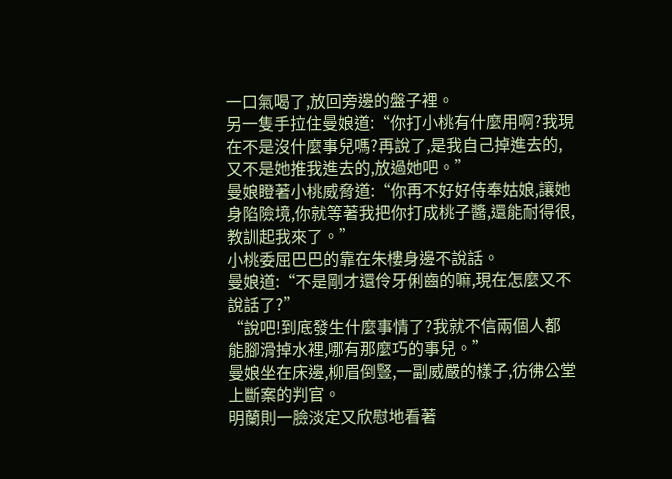一口氣喝了,放回旁邊的盤子裡。
另一隻手拉住曼娘道:“你打小桃有什麼用啊?我現在不是沒什麼事兒嗎?再說了,是我自己掉進去的,又不是她推我進去的,放過她吧。”
曼娘瞪著小桃威脅道:“你再不好好侍奉姑娘,讓她身陷險境,你就等著我把你打成桃子醬,還能耐得很,教訓起我來了。”
小桃委屈巴巴的靠在朱樓身邊不說話。
曼娘道:“不是剛才還伶牙俐齒的嘛,現在怎麼又不說話了?”
“說吧!到底發生什麼事情了?我就不信兩個人都能腳滑掉水裡,哪有那麼巧的事兒。”
曼娘坐在床邊,柳眉倒豎,一副威嚴的樣子,彷彿公堂上斷案的判官。
明蘭則一臉淡定又欣慰地看著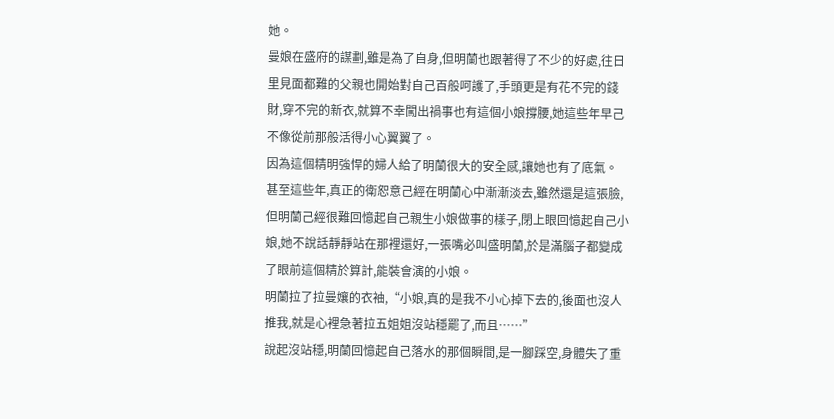她。
曼娘在盛府的謀劃,雖是為了自身,但明蘭也跟著得了不少的好處,往日里見面都難的父親也開始對自己百般呵護了,手頭更是有花不完的錢財,穿不完的新衣,就算不幸闖出禍事也有這個小娘撐腰,她這些年早己不像從前那般活得小心翼翼了。
因為這個精明強悍的婦人給了明蘭很大的安全感,讓她也有了底氣。
甚至這些年,真正的衛恕意己經在明蘭心中漸漸淡去,雖然還是這張臉,但明蘭己經很難回憶起自己親生小娘做事的樣子,閉上眼回憶起自己小娘,她不說話靜靜站在那裡還好,一張嘴必叫盛明蘭,於是滿腦子都變成了眼前這個精於算計,能裝會演的小娘。
明蘭拉了拉曼孃的衣袖,“小娘,真的是我不小心掉下去的,後面也沒人推我,就是心裡急著拉五姐姐沒站穩罷了,而且……”
說起沒站穩,明蘭回憶起自己落水的那個瞬間,是一腳踩空,身體失了重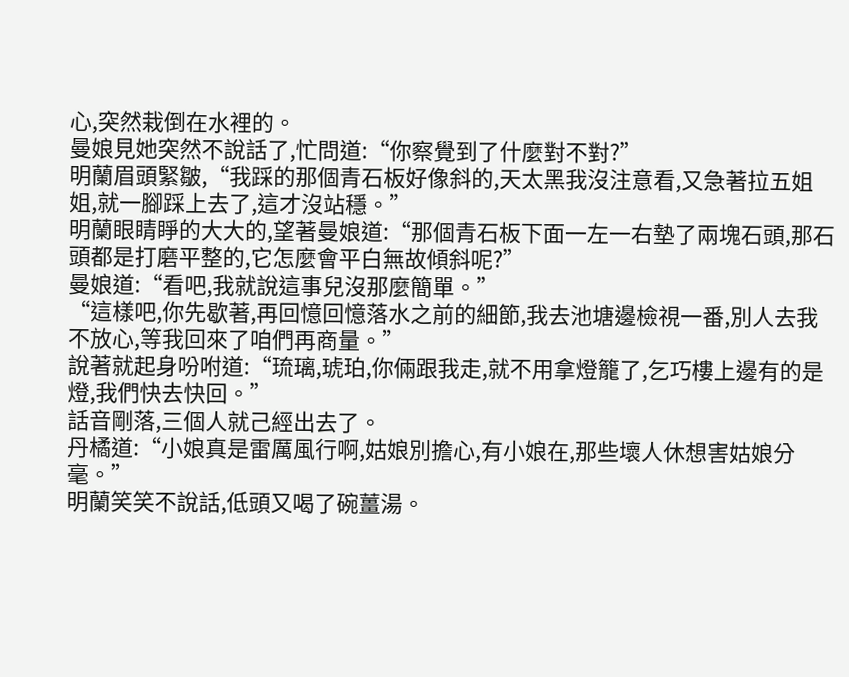心,突然栽倒在水裡的。
曼娘見她突然不說話了,忙問道:“你察覺到了什麼對不對?”
明蘭眉頭緊皺,“我踩的那個青石板好像斜的,天太黑我沒注意看,又急著拉五姐姐,就一腳踩上去了,這才沒站穩。”
明蘭眼睛睜的大大的,望著曼娘道:“那個青石板下面一左一右墊了兩塊石頭,那石頭都是打磨平整的,它怎麼會平白無故傾斜呢?”
曼娘道:“看吧,我就說這事兒沒那麼簡單。”
“這樣吧,你先歇著,再回憶回憶落水之前的細節,我去池塘邊檢視一番,別人去我不放心,等我回來了咱們再商量。”
說著就起身吩咐道:“琉璃,琥珀,你倆跟我走,就不用拿燈籠了,乞巧樓上邊有的是燈,我們快去快回。”
話音剛落,三個人就己經出去了。
丹橘道:“小娘真是雷厲風行啊,姑娘別擔心,有小娘在,那些壞人休想害姑娘分毫。”
明蘭笑笑不說話,低頭又喝了碗薑湯。